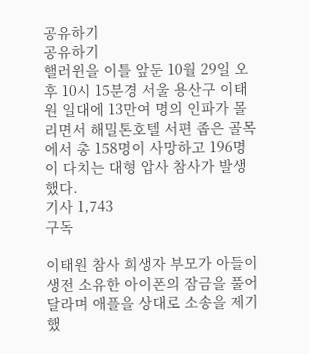공유하기
공유하기
핼러윈을 이틀 앞둔 10월 29일 오후 10시 15분경 서울 용산구 이태원 일대에 13만여 명의 인파가 몰리면서 해밀톤호텔 서편 좁은 골목에서 총 158명이 사망하고 196명이 다치는 대형 압사 참사가 발생했다.
기사 1,743
구독

이태원 참사 희생자 부모가 아들이 생전 소유한 아이폰의 잠금을 풀어달라며 애플을 상대로 소송을 제기했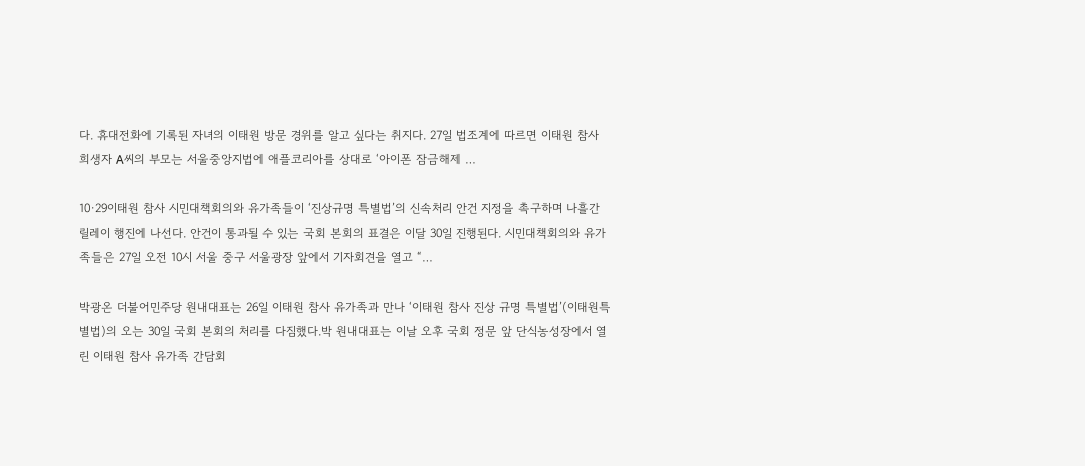다. 휴대전화에 기록된 자녀의 이태원 방문 경위를 알고 싶다는 취지다. 27일 법조계에 따르면 이태원 참사 희생자 A씨의 부모는 서울중앙지법에 애플코리아를 상대로 ‘아이폰 잠금해제 …

10·29이태원 참사 시민대책회의와 유가족들이 ‘진상규명 특별법’의 신속처리 안건 지정을 촉구하며 나흘간 릴레이 행진에 나선다. 안건이 통과될 수 있는 국회 본회의 표결은 이달 30일 진행된다. 시민대책회의와 유가족들은 27일 오전 10시 서울 중구 서울광장 앞에서 기자회견을 열고 “…

박광온 더불어민주당 원내대표는 26일 이태원 참사 유가족과 만나 ‘이태원 참사 진상 규명 특별법’(이태원특별법)의 오는 30일 국회 본회의 처리를 다짐했다.박 원내대표는 이날 오후 국회 정문 앞 단식농성장에서 열린 이태원 참사 유가족 간담회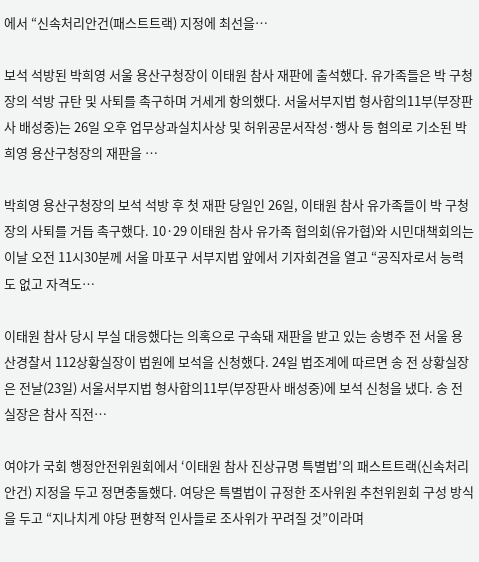에서 “신속처리안건(패스트트랙) 지정에 최선을…

보석 석방된 박희영 서울 용산구청장이 이태원 참사 재판에 출석했다. 유가족들은 박 구청장의 석방 규탄 및 사퇴를 촉구하며 거세게 항의했다. 서울서부지법 형사합의11부(부장판사 배성중)는 26일 오후 업무상과실치사상 및 허위공문서작성·행사 등 혐의로 기소된 박희영 용산구청장의 재판을 …

박희영 용산구청장의 보석 석방 후 첫 재판 당일인 26일, 이태원 참사 유가족들이 박 구청장의 사퇴를 거듭 촉구했다. 10·29 이태원 참사 유가족 협의회(유가협)와 시민대책회의는 이날 오전 11시30분께 서울 마포구 서부지법 앞에서 기자회견을 열고 “공직자로서 능력도 없고 자격도…

이태원 참사 당시 부실 대응했다는 의혹으로 구속돼 재판을 받고 있는 송병주 전 서울 용산경찰서 112상황실장이 법원에 보석을 신청했다. 24일 법조계에 따르면 송 전 상황실장은 전날(23일) 서울서부지법 형사합의11부(부장판사 배성중)에 보석 신청을 냈다. 송 전 실장은 참사 직전…

여야가 국회 행정안전위원회에서 ‘이태원 참사 진상규명 특별법’의 패스트트랙(신속처리안건) 지정을 두고 정면충돌했다. 여당은 특별법이 규정한 조사위원 추천위원회 구성 방식을 두고 “지나치게 야당 편향적 인사들로 조사위가 꾸려질 것”이라며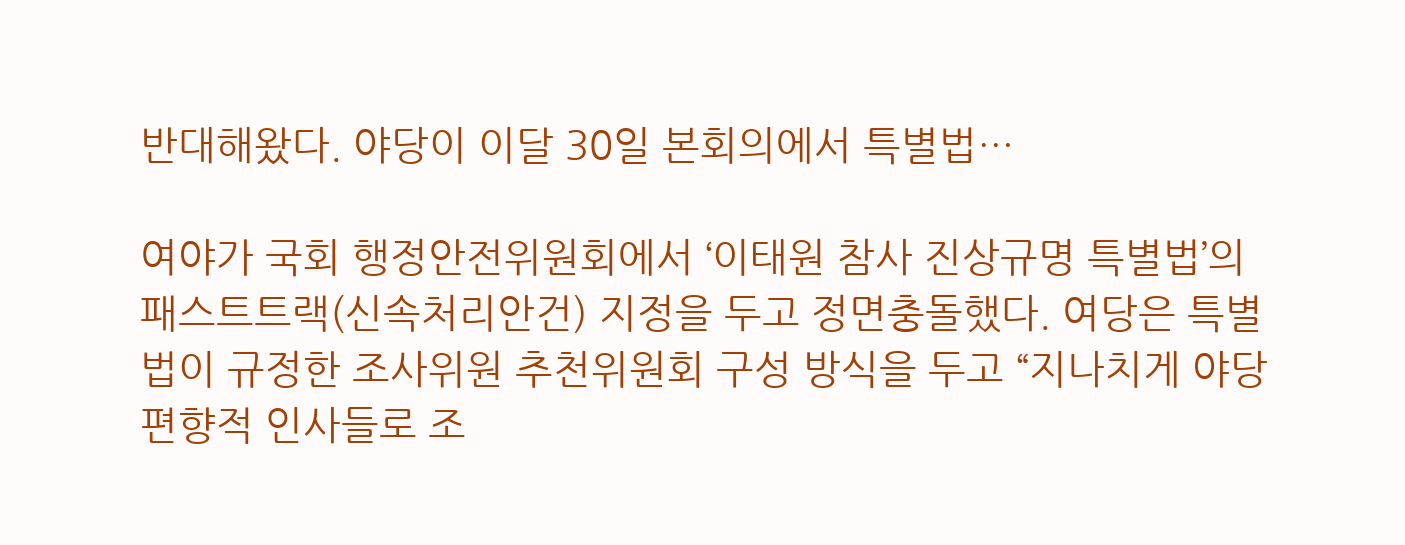반대해왔다. 야당이 이달 30일 본회의에서 특별법…

여야가 국회 행정안전위원회에서 ‘이태원 참사 진상규명 특별법’의 패스트트랙(신속처리안건) 지정을 두고 정면충돌했다. 여당은 특별법이 규정한 조사위원 추천위원회 구성 방식을 두고 “지나치게 야당 편향적 인사들로 조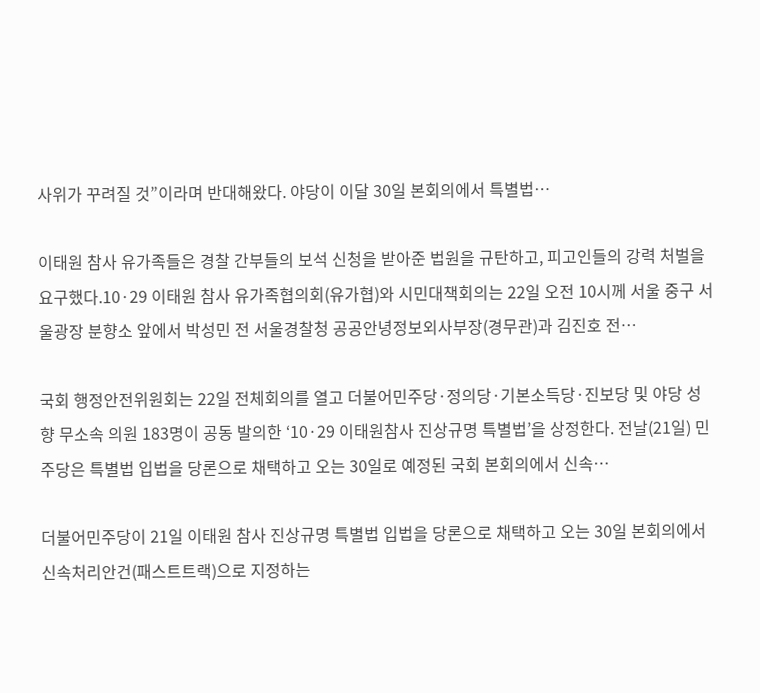사위가 꾸려질 것”이라며 반대해왔다. 야당이 이달 30일 본회의에서 특별법…

이태원 참사 유가족들은 경찰 간부들의 보석 신청을 받아준 법원을 규탄하고, 피고인들의 강력 처벌을 요구했다.10·29 이태원 참사 유가족협의회(유가협)와 시민대책회의는 22일 오전 10시께 서울 중구 서울광장 분향소 앞에서 박성민 전 서울경찰청 공공안녕정보외사부장(경무관)과 김진호 전…

국회 행정안전위원회는 22일 전체회의를 열고 더불어민주당·정의당·기본소득당·진보당 및 야당 성향 무소속 의원 183명이 공동 발의한 ‘10·29 이태원참사 진상규명 특별법’을 상정한다. 전날(21일) 민주당은 특별법 입법을 당론으로 채택하고 오는 30일로 예정된 국회 본회의에서 신속…

더불어민주당이 21일 이태원 참사 진상규명 특별법 입법을 당론으로 채택하고 오는 30일 본회의에서 신속처리안건(패스트트랙)으로 지정하는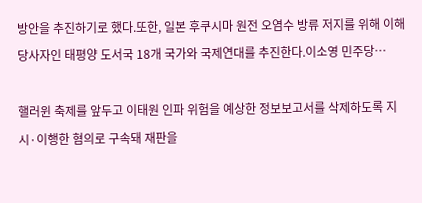방안을 추진하기로 했다.또한, 일본 후쿠시마 원전 오염수 방류 저지를 위해 이해당사자인 태평양 도서국 18개 국가와 국제연대를 추진한다.이소영 민주당…

핼러윈 축제를 앞두고 이태원 인파 위험을 예상한 정보보고서를 삭제하도록 지시·이행한 혐의로 구속돼 재판을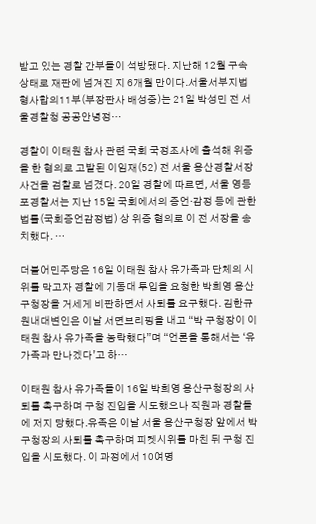받고 있는 경찰 간부들이 석방됐다. 지난해 12월 구속 상태로 재판에 넘겨진 지 6개월 만이다.서울서부지법 형사합의11부(부장판사 배성중)는 21일 박성민 전 서울경찰청 공공안녕정…

경찰이 이태원 참사 관련 국회 국정조사에 출석해 위증을 한 혐의로 고발된 이임재(52) 전 서울 용산경찰서장 사건을 검찰로 넘겼다. 20일 경찰에 따르면, 서울 영등포경찰서는 지난 15일 국회에서의 증언·감정 등에 관한 법률(국회증언감정법) 상 위증 혐의로 이 전 서장을 송치했다. …

더불어민주당은 16일 이태원 참사 유가족과 단체의 시위를 막고자 경찰에 기동대 투입을 요청한 박희영 용산구청장을 거세게 비판하면서 사퇴를 요구했다. 김한규 원내대변인은 이날 서면브리핑을 내고 “박 구청장이 이태원 참사 유가족을 농락했다”며 “언론을 통해서는 ‘유가족과 만나겠다’고 하…

이태원 참사 유가족들이 16일 박희영 용산구청장의 사퇴를 촉구하며 구청 진입을 시도했으나 직원과 경찰들에 저지 당했다.유족은 이날 서울 용산구청장 앞에서 박 구청장의 사퇴를 촉구하며 피켓시위를 마친 뒤 구청 진입을 시도했다. 이 과정에서 10여명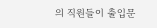의 직원들이 출입문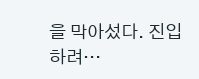을 막아섰다. 진입하려…